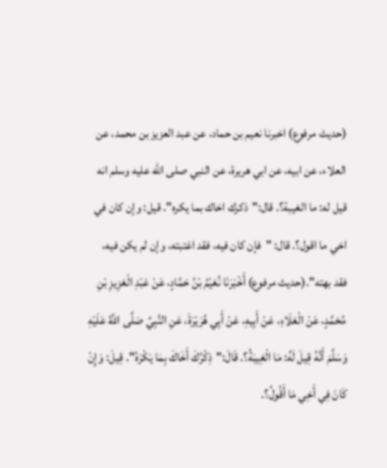(حديث مرفوع) اخبرنا نعيم بن حماد، عن عبد العزيز بن محمد، عن العلاء، عن ابيه، عن ابي هريرة، عن النبي صلى الله عليه وسلم انه قيل له: ما الغيبة؟. قال:"ذكرك اخاك بما يكره". قيل: وإن كان في اخي ما اقول؟. قال: "فإن كان فيه، فقد اغتبته، وإن لم يكن فيه، فقد بهته".(حديث مرفوع) أَخْبَرَنَا نُعَيْمُ بْنُ حَمَّادٍ، عَنْ عَبْدِ الْعَزِيزِ بْنِ مُحَمَّدٍ، عَنْ الْعَلَاءِ، عَنْ أَبِيهِ، عَنْ أَبِي هُرَيْرَةَ، عَنِ النَّبِيِّ صَلَّى اللَّهُ عَلَيْهِ وَسَلَّمَ أَنَّهُ قِيلَ لَهُ: مَا الْغِيبَةُ؟. قَالَ:"ذِكْرُكَ أَخَاكَ بِمَا يَكْرَهُ". قِيلَ: وَإِنْ كَانَ فِي أَخِي مَا أَقُولُ؟.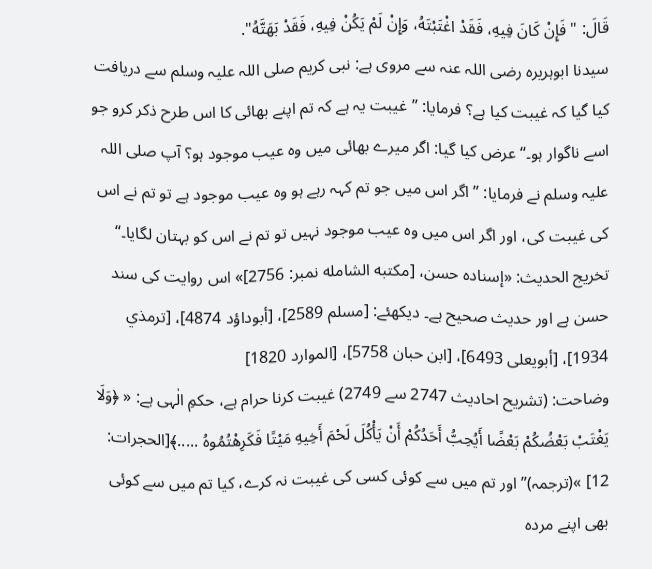قَالَ: "فَإِنْ كَانَ فِيهِ، فَقَدْ اغْتَبْتَهُ، وَإِنْ لَمْ يَكُنْ فِيهِ، فَقَدْ بَهَتَّهُ".
سیدنا ابوہریرہ رضی اللہ عنہ سے مروی ہے: نبی کریم صلی اللہ علیہ وسلم سے دریافت کیا گیا کہ غیبت کیا ہے؟ فرمایا: ”غیبت یہ ہے کہ تم اپنے بھائی کا اس طرح ذکر کرو جو اسے ناگوار ہو۔“ عرض کیا گیا: اگر میرے بھائی میں وہ عیب موجود ہو؟ آپ صلی اللہ علیہ وسلم نے فرمایا: ”اگر اس میں جو تم کہہ رہے ہو وہ عیب موجود ہے تو تم نے اس کی غیبت کی، اور اگر اس میں وہ عیب موجود نہیں تو تم نے اس کو بہتان لگایا۔“
تخریج الحدیث: «إسناده حسن، [مكتبه الشامله نمبر: 2756]» اس روایت کی سند حسن ہے اور حدیث صحیح ہے۔ دیکھئے: [مسلم 2589]، [أبوداؤد 4874]، [ترمذي 1934]، [أبويعلی 6493]، [ابن حبان 5758]، [الموارد 1820]
وضاحت: (تشریح احادیث 2747 سے 2749) غیبت کرنا حرام ہے، حکمِ الٰہی ہے: « ﴿وَلَا يَغْتَبْ بَعْضُكُمْ بَعْضًا أَيُحِبُّ أَحَدُكُمْ أَنْ يَأْكُلَ لَحْمَ أَخِيهِ مَيْتًا فَكَرِهْتُمُوهُ .....﴾[الحجرات: 12] »(ترجمہ)”اور تم میں سے کوئی کسی کی غیبت نہ کرے، کیا تم میں سے کوئی بھی اپنے مردہ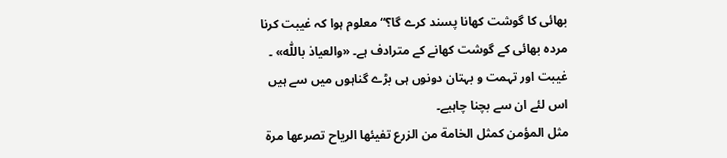بھائی کا گوشت کھانا پسند کرے گا؟“ معلوم ہوا کہ غیبت کرنا مردہ بھائی کے گوشت کھانے کے مترادف ہے۔ «والعياذ باللّٰه» ۔ غیبت اور تہمت و بہتان دونوں ہی بڑے گناہوں میں سے ہیں اس لئے ان سے بچنا چاہیے۔
مثل المؤمن كمثل الخامة من الزرع تفيئها الرياح تصرعها مرة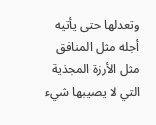وتعدلها حتى يأتيه أجله مثل المنافق مثل الأرزة المجذية التي لا يصيبها شيء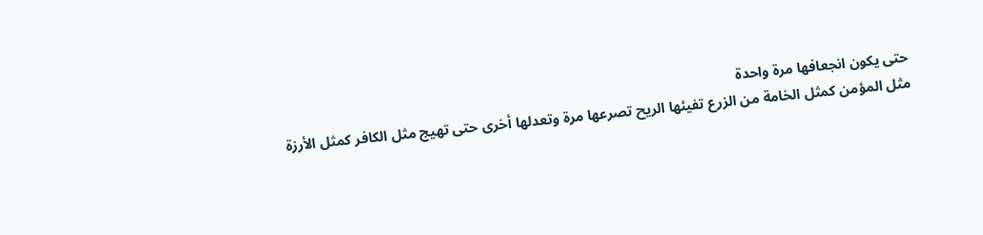حتى يكون انجعافها مرة واحدة
مثل المؤمن كمثل الخامة من الزرع تفيئها الريح تصرعها مرة وتعدلها أخرى حتى تهيج مثل الكافر كمثل الأرزة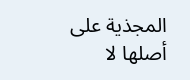المجذية على أصلها لا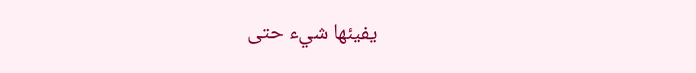يفيئها شيء حتى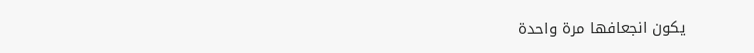يكون انجعافها مرة واحدة